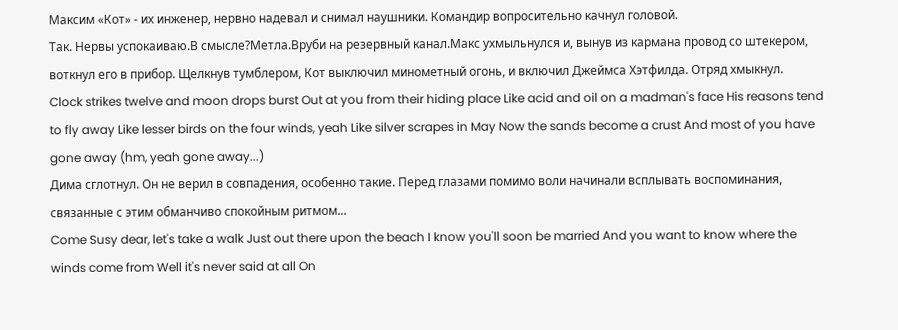Максим «Кот» - их инженер, нервно надевал и снимал наушники. Командир вопросительно качнул головой.
Так. Нервы успокаиваю.В смысле?Метла.Вруби на резервный канал.Макс ухмыльнулся и, вынув из кармана провод со штекером, воткнул его в прибор. Щелкнув тумблером, Кот выключил минометный огонь, и включил Джеймса Хэтфилда. Отряд хмыкнул.
Clock strikes twelve and moon drops burst Out at you from their hiding place Like acid and oil on a madman's face His reasons tend to fly away Like lesser birds on the four winds, yeah Like silver scrapes in May Now the sands become a crust And most of you have gone away (hm, yeah gone away...)
Дима сглотнул. Он не верил в совпадения, особенно такие. Перед глазами помимо воли начинали всплывать воспоминания, связанные с этим обманчиво спокойным ритмом...
Come Susy dear, let's take a walk Just out there upon the beach I know you'll soon be married And you want to know where the winds come from Well it's never said at all On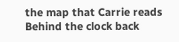the map that Carrie reads Behind the clock back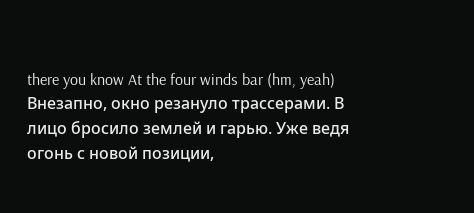there you know At the four winds bar (hm, yeah)
Внезапно, окно резануло трассерами. В лицо бросило землей и гарью. Уже ведя огонь с новой позиции,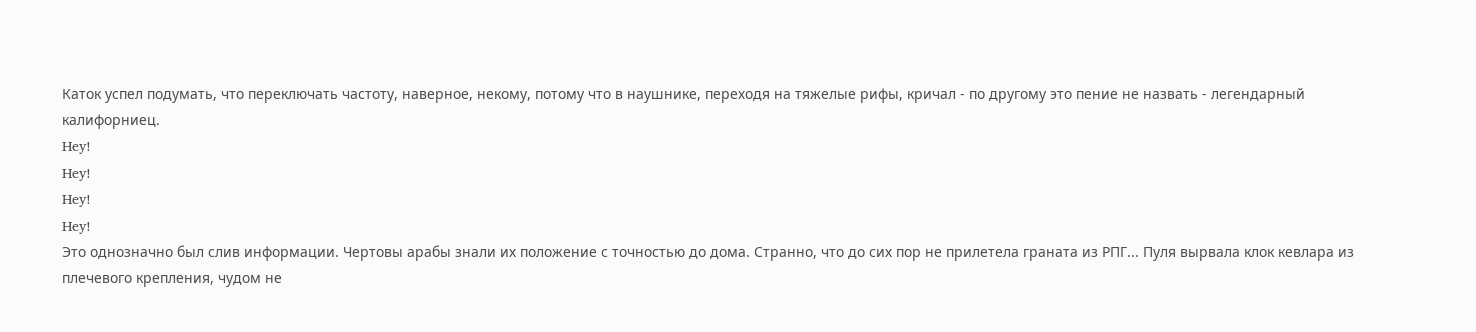Каток успел подумать, что переключать частоту, наверное, некому, потому что в наушнике, переходя на тяжелые рифы, кричал - по другому это пение не назвать - легендарный калифорниец.
Hey!
Hey!
Hey!
Hey!
Это однозначно был слив информации. Чертовы арабы знали их положение с точностью до дома. Странно, что до сих пор не прилетела граната из РПГ... Пуля вырвала клок кевлара из плечевого крепления, чудом не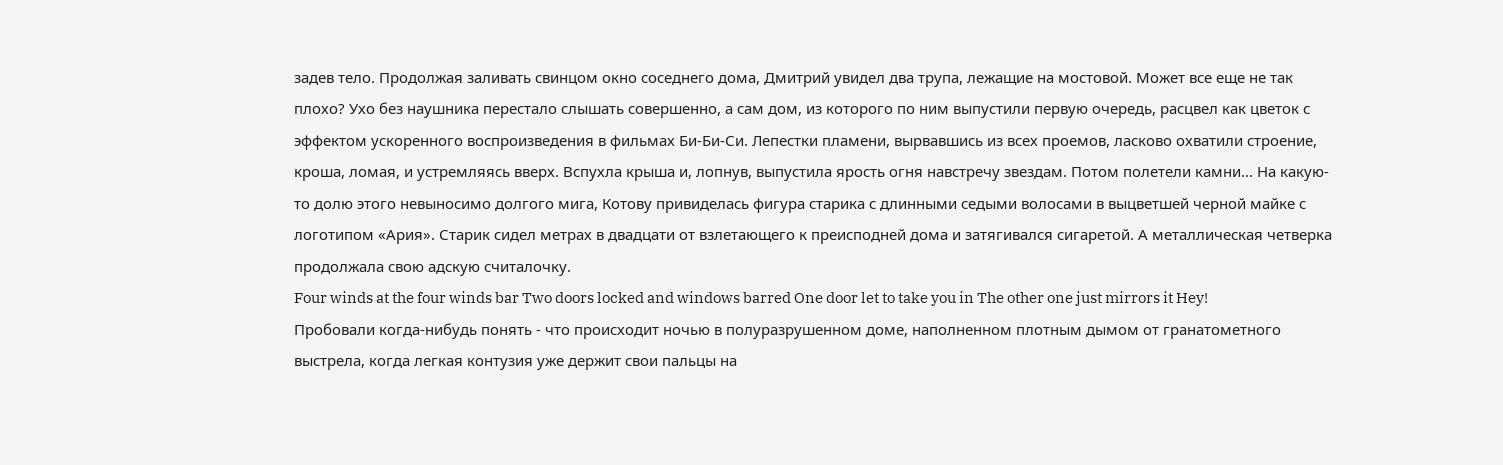задев тело. Продолжая заливать свинцом окно соседнего дома, Дмитрий увидел два трупа, лежащие на мостовой. Может все еще не так плохо? Ухо без наушника перестало слышать совершенно, а сам дом, из которого по ним выпустили первую очередь, расцвел как цветок с эффектом ускоренного воспроизведения в фильмах Би-Би-Си. Лепестки пламени, вырвавшись из всех проемов, ласково охватили строение, кроша, ломая, и устремляясь вверх. Вспухла крыша и, лопнув, выпустила ярость огня навстречу звездам. Потом полетели камни... На какую-то долю этого невыносимо долгого мига, Котову привиделась фигура старика с длинными седыми волосами в выцветшей черной майке с логотипом «Ария». Старик сидел метрах в двадцати от взлетающего к преисподней дома и затягивался сигаретой. А металлическая четверка продолжала свою адскую считалочку.
Four winds at the four winds bar Two doors locked and windows barred One door let to take you in The other one just mirrors it Hey!
Пробовали когда-нибудь понять - что происходит ночью в полуразрушенном доме, наполненном плотным дымом от гранатометного выстрела, когда легкая контузия уже держит свои пальцы на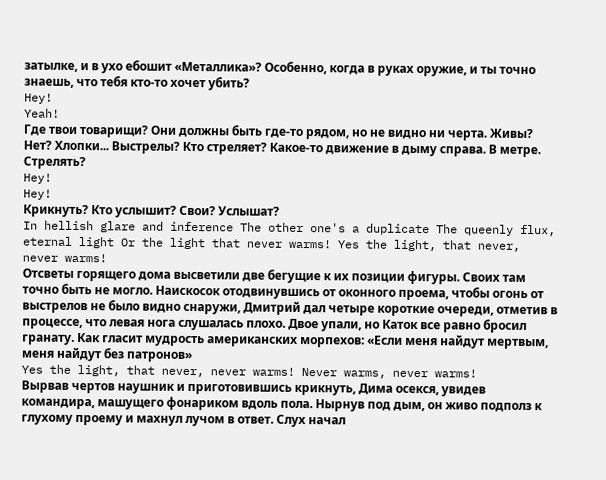затылке, и в ухо ебошит «Металлика»? Особенно, когда в руках оружие, и ты точно знаешь, что тебя кто-то хочет убить?
Hey!
Yeah!
Где твои товарищи? Они должны быть где-то рядом, но не видно ни черта. Живы? Нет? Хлопки... Выстрелы? Кто стреляет? Какое-то движение в дыму справа. В метре. Стрелять?
Hey!
Hey!
Крикнуть? Кто услышит? Свои? Услышат?
In hellish glare and inference The other one's a duplicate The queenly flux, eternal light Or the light that never warms! Yes the light, that never, never warms!
Отсветы горящего дома высветили две бегущие к их позиции фигуры. Своих там точно быть не могло. Наискосок отодвинувшись от оконного проема, чтобы огонь от выстрелов не было видно снаружи, Дмитрий дал четыре короткие очереди, отметив в процессе, что левая нога слушалась плохо. Двое упали, но Каток все равно бросил гранату. Как гласит мудрость американских морпехов: «Если меня найдут мертвым, меня найдут без патронов»
Yes the light, that never, never warms! Never warms, never warms!
Вырвав чертов наушник и приготовившись крикнуть, Дима осекся, увидев командира, машущего фонариком вдоль пола. Нырнув под дым, он живо подполз к глухому проему и махнул лучом в ответ. Слух начал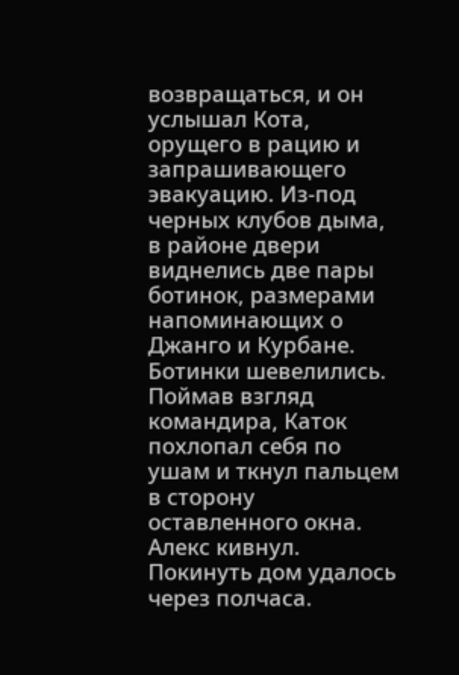возвращаться, и он услышал Кота, орущего в рацию и запрашивающего эвакуацию. Из-под черных клубов дыма, в районе двери виднелись две пары ботинок, размерами напоминающих о Джанго и Курбане. Ботинки шевелились. Поймав взгляд командира, Каток похлопал себя по ушам и ткнул пальцем в сторону оставленного окна. Алекс кивнул.
Покинуть дом удалось через полчаса.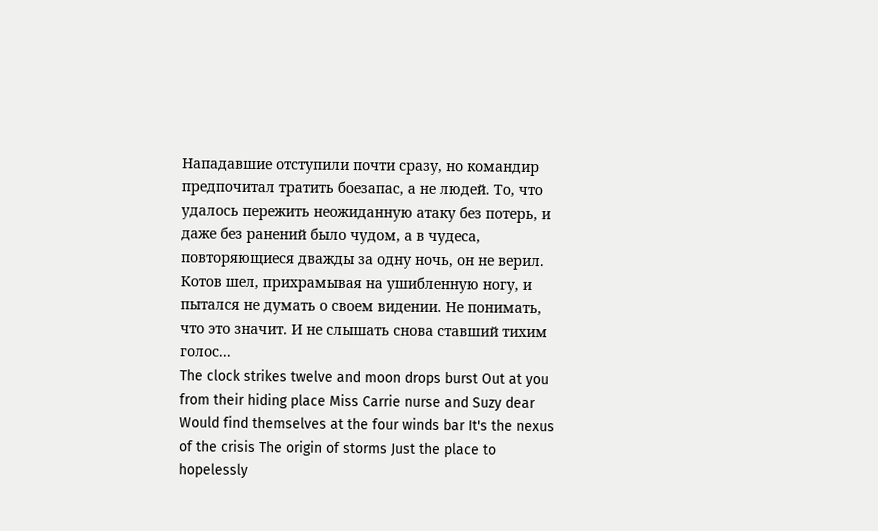Нападавшие отступили почти сразу, но командир предпочитал тратить боезапас, а не людей. То, что удалось пережить неожиданную атаку без потерь, и даже без ранений было чудом, а в чудеса, повторяющиеся дважды за одну ночь, он не верил. Котов шел, прихрамывая на ушибленную ногу, и пытался не думать о своем видении. Не понимать, что это значит. И не слышать снова ставший тихим голос...
The clock strikes twelve and moon drops burst Out at you from their hiding place Miss Carrie nurse and Suzy dear Would find themselves at the four winds bar It's the nexus of the crisis The origin of storms Just the place to hopelessly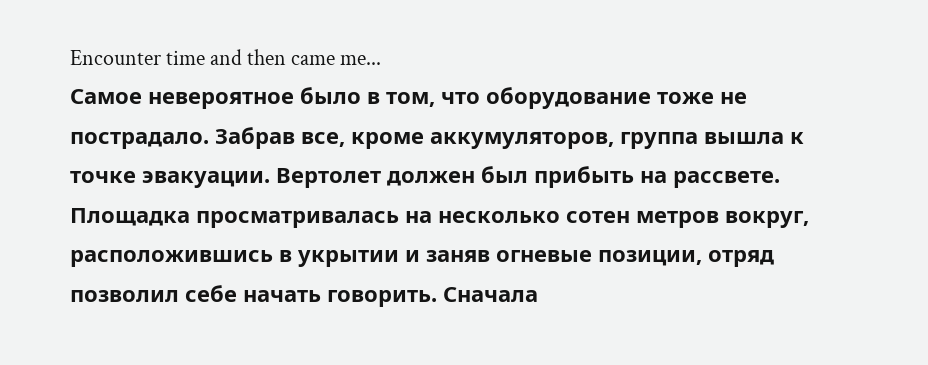Encounter time and then came me...
Самое невероятное было в том, что оборудование тоже не пострадало. Забрав все, кроме аккумуляторов, группа вышла к точке эвакуации. Вертолет должен был прибыть на рассвете. Площадка просматривалась на несколько сотен метров вокруг, расположившись в укрытии и заняв огневые позиции, отряд позволил себе начать говорить. Сначала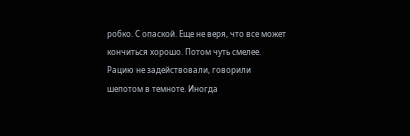робко. С опаской. Еще не веря, что все может кончиться хорошо. Потом чуть смелее. Рацию не задействовали, говорили шепотом в темноте. Иногда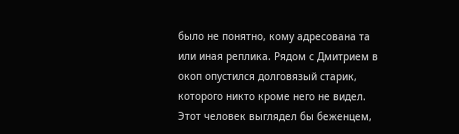было не понятно, кому адресована та или иная реплика. Рядом с Дмитрием в окоп опустился долговязый старик, которого никто кроме него не видел. Этот человек выглядел бы беженцем,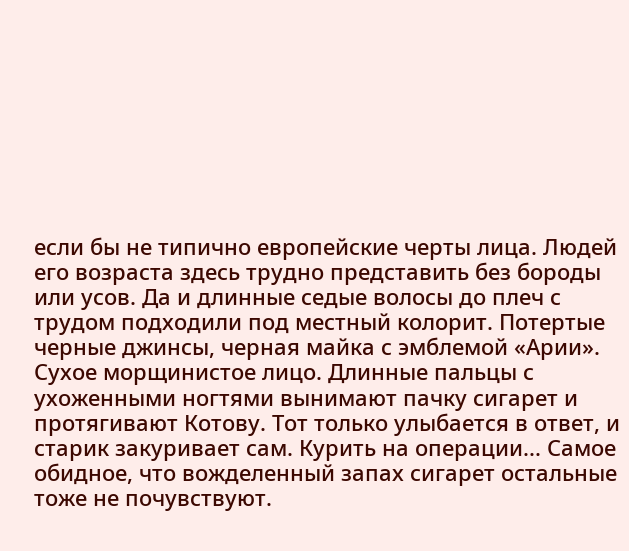если бы не типично европейские черты лица. Людей его возраста здесь трудно представить без бороды или усов. Да и длинные седые волосы до плеч с трудом подходили под местный колорит. Потертые черные джинсы, черная майка с эмблемой «Арии». Сухое морщинистое лицо. Длинные пальцы с ухоженными ногтями вынимают пачку сигарет и протягивают Котову. Тот только улыбается в ответ, и старик закуривает сам. Курить на операции... Самое обидное, что вожделенный запах сигарет остальные тоже не почувствуют.